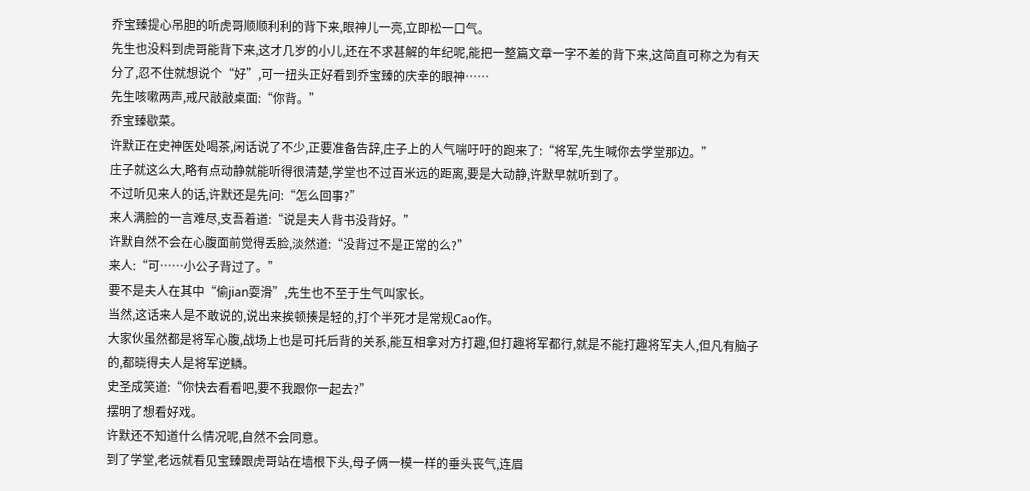乔宝臻提心吊胆的听虎哥顺顺利利的背下来,眼神儿一亮,立即松一口气。
先生也没料到虎哥能背下来,这才几岁的小儿,还在不求甚解的年纪呢,能把一整篇文章一字不差的背下来,这简直可称之为有天分了,忍不住就想说个“好”,可一扭头正好看到乔宝臻的庆幸的眼神……
先生咳嗽两声,戒尺敲敲桌面:“你背。”
乔宝臻歇菜。
许默正在史神医处喝茶,闲话说了不少,正要准备告辞,庄子上的人气喘吁吁的跑来了:“将军,先生喊你去学堂那边。”
庄子就这么大,略有点动静就能听得很清楚,学堂也不过百米远的距离,要是大动静,许默早就听到了。
不过听见来人的话,许默还是先问:“怎么回事?”
来人满脸的一言难尽,支吾着道:“说是夫人背书没背好。”
许默自然不会在心腹面前觉得丢脸,淡然道:“没背过不是正常的么?”
来人:“可……小公子背过了。”
要不是夫人在其中“偷jian耍滑”,先生也不至于生气叫家长。
当然,这话来人是不敢说的,说出来挨顿揍是轻的,打个半死才是常规Cao作。
大家伙虽然都是将军心腹,战场上也是可托后背的关系,能互相拿对方打趣,但打趣将军都行,就是不能打趣将军夫人,但凡有脑子的,都晓得夫人是将军逆鳞。
史圣成笑道:“你快去看看吧,要不我跟你一起去?”
摆明了想看好戏。
许默还不知道什么情况呢,自然不会同意。
到了学堂,老远就看见宝臻跟虎哥站在墙根下头,母子俩一模一样的垂头丧气,连眉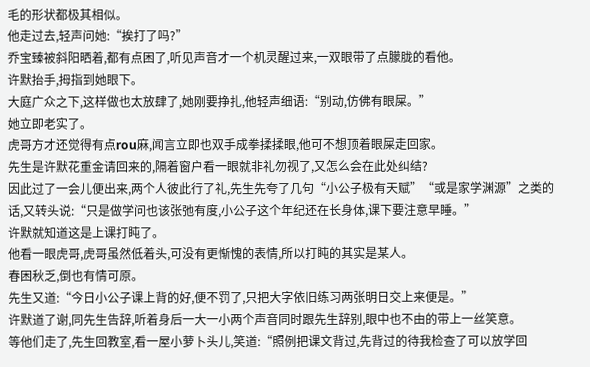毛的形状都极其相似。
他走过去,轻声问她:“挨打了吗?”
乔宝臻被斜阳晒着,都有点困了,听见声音才一个机灵醒过来,一双眼带了点朦胧的看他。
许默抬手,拇指到她眼下。
大庭广众之下,这样做也太放肆了,她刚要挣扎,他轻声细语:“别动,仿佛有眼屎。”
她立即老实了。
虎哥方才还觉得有点rou麻,闻言立即也双手成拳揉揉眼,他可不想顶着眼屎走回家。
先生是许默花重金请回来的,隔着窗户看一眼就非礼勿视了,又怎么会在此处纠结?
因此过了一会儿便出来,两个人彼此行了礼,先生先夸了几句“小公子极有天赋”“或是家学渊源”之类的话,又转头说:“只是做学问也该张弛有度,小公子这个年纪还在长身体,课下要注意早睡。”
许默就知道这是上课打盹了。
他看一眼虎哥,虎哥虽然低着头,可没有更惭愧的表情,所以打盹的其实是某人。
春困秋乏,倒也有情可原。
先生又道:“今日小公子课上背的好,便不罚了,只把大字依旧练习两张明日交上来便是。”
许默道了谢,同先生告辞,听着身后一大一小两个声音同时跟先生辞别,眼中也不由的带上一丝笑意。
等他们走了,先生回教室,看一屋小萝卜头儿,笑道:“照例把课文背过,先背过的待我检查了可以放学回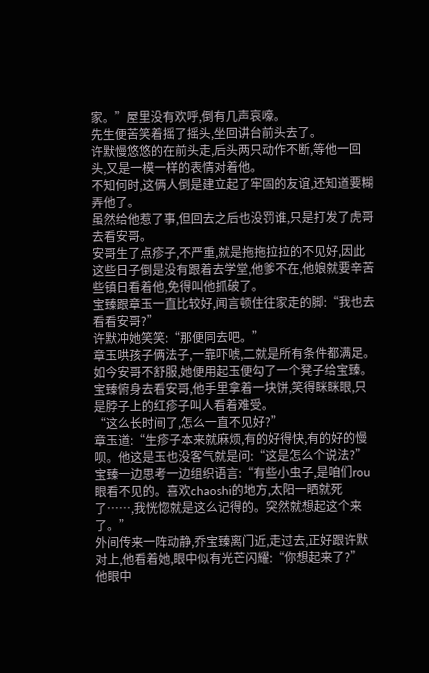家。”屋里没有欢呼,倒有几声哀嚎。
先生便苦笑着摇了摇头,坐回讲台前头去了。
许默慢悠悠的在前头走,后头两只动作不断,等他一回头,又是一模一样的表情对着他。
不知何时,这俩人倒是建立起了牢固的友谊,还知道要糊弄他了。
虽然给他惹了事,但回去之后也没罚谁,只是打发了虎哥去看安哥。
安哥生了点疹子,不严重,就是拖拖拉拉的不见好,因此这些日子倒是没有跟着去学堂,他爹不在,他娘就要辛苦些镇日看着他,免得叫他抓破了。
宝臻跟章玉一直比较好,闻言顿住往家走的脚:“我也去看看安哥?”
许默冲她笑笑:“那便同去吧。”
章玉哄孩子俩法子,一靠吓唬,二就是所有条件都满足。如今安哥不舒服,她便用起玉便勾了一个凳子给宝臻。
宝臻俯身去看安哥,他手里拿着一块饼,笑得眯眯眼,只是脖子上的红疹子叫人看着难受。
“这么长时间了,怎么一直不见好?”
章玉道:“生疹子本来就麻烦,有的好得快,有的好的慢呗。他这是玉也没客气就是问:“这是怎么个说法?”
宝臻一边思考一边组织语言:“有些小虫子,是咱们rou眼看不见的。喜欢chaoshi的地方,太阳一晒就死了……,我恍惚就是这么记得的。突然就想起这个来了。”
外间传来一阵动静,乔宝臻离门近,走过去,正好跟许默对上,他看着她,眼中似有光芒闪耀:“你想起来了?”
他眼中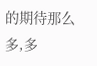的期待那么多,多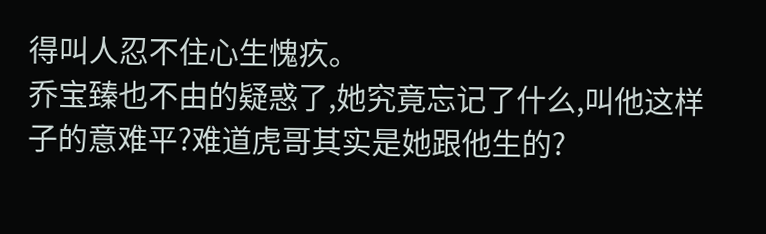得叫人忍不住心生愧疚。
乔宝臻也不由的疑惑了,她究竟忘记了什么,叫他这样子的意难平?难道虎哥其实是她跟他生的?